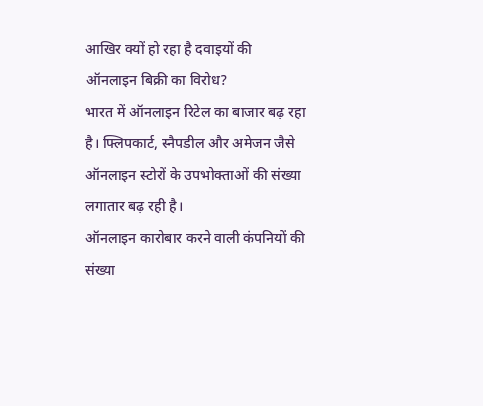आखिर क्यों हो रहा है दवाइयों की ऑनलाइन बिक्री का विरोध?
भारत में ऑनलाइन रिटेल का बाजार बढ़ रहा है। फ्लिपकार्ट, स्नैपडील और अमेजन जैसे ऑनलाइन स्टोरों के उपभोक्ताओं की संख्या लगातार बढ़ रही है।
ऑनलाइन कारोबार करने वाली कंपनियों की संख्या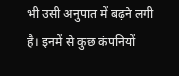भी उसी अनुपात में बढ़ने लगी है। इनमें से कुछ कंपनियों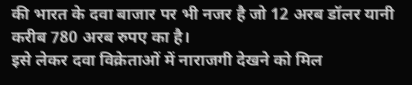की भारत के दवा बाजार पर भी नजर है जो 12 अरब डॉलर यानी करीब 780 अरब रुपए का है।
इसे लेकर दवा विक्रेताओं में नाराजगी देखने को मिल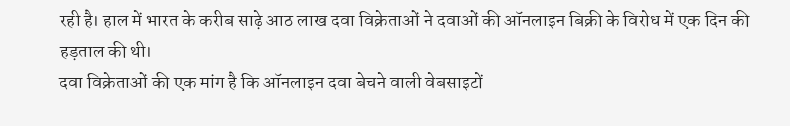रही है। हाल में भारत के करीब साढ़े आठ लाख दवा विक्रेताओं ने दवाओं की ऑनलाइन बिक्री के विरोध में एक दिन की हड़ताल की थी।
दवा विक्रेताओं की एक मांग है कि ऑनलाइन दवा बेचने वाली वेबसाइटों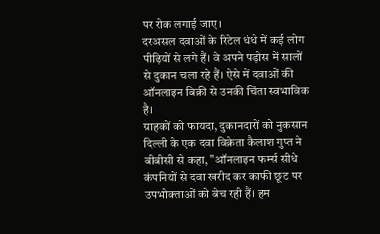पर रोक लगाई जाए।
दरअसल दवाओं के रिटेल धंधे में कई लोग पीढ़ियों से लगे हैं। वे अपने पड़ोस में सालों से दुकान चला रहे हैं। ऐसे में दवाओं की ऑनलाइन बिक्री से उनकी चिंता स्वभाविक है।
ग्राहकों को फायदा, दुकानदारों को नुकसान
दिल्ली के एक दवा विक्रेता कैलाश गुप्त ने बीबीसी से कहा, "ऑनलाइन फर्म्स सीधे कंपनियों से दवा खरीद कर काफी छूट पर उपभोक्ताओं को बेच रही हैं। हम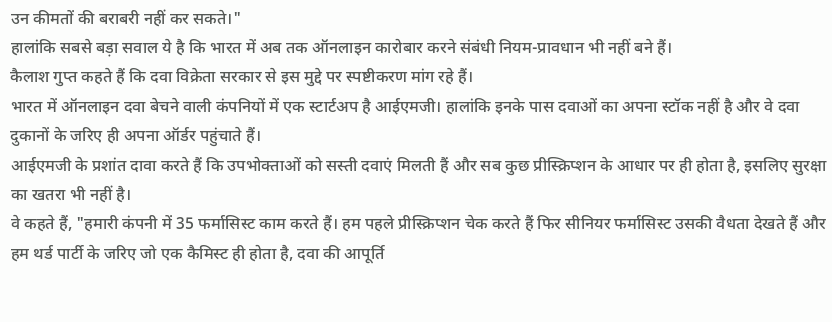उन कीमतों की बराबरी नहीं कर सकते।"
हालांकि सबसे बड़ा सवाल ये है कि भारत में अब तक ऑनलाइन कारोबार करने संबंधी नियम-प्रावधान भी नहीं बने हैं।
कैलाश गुप्त कहते हैं कि दवा विक्रेता सरकार से इस मुद्दे पर स्पष्टीकरण मांग रहे हैं।
भारत में ऑनलाइन दवा बेचने वाली कंपनियों में एक स्टार्टअप है आईएमजी। हालांकि इनके पास दवाओं का अपना स्टॉक नहीं है और वे दवा दुकानों के जरिए ही अपना ऑर्डर पहुंचाते हैं।
आईएमजी के प्रशांत दावा करते हैं कि उपभोक्ताओं को सस्ती दवाएं मिलती हैं और सब कुछ प्रीस्क्रिप्शन के आधार पर ही होता है, इसलिए सुरक्षा का खतरा भी नहीं है।
वे कहते हैं, "हमारी कंपनी में 35 फर्मासिस्ट काम करते हैं। हम पहले प्रीस्क्रिप्शन चेक करते हैं फिर सीनियर फर्मासिस्ट उसकी वैधता देखते हैं और हम थर्ड पार्टी के जरिए जो एक कैमिस्ट ही होता है, दवा की आपूर्ति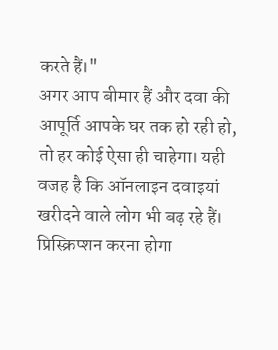करते हैं।"
अगर आप बीमार हैं और दवा की आपूर्ति आपके घर तक हो रही हो, तो हर कोई ऐसा ही चाहेगा। यही वजह है कि ऑनलाइन दवाइयां खरीदने वाले लोग भी बढ़ रहे हैं।
प्रिस्क्रिप्शन करना होगा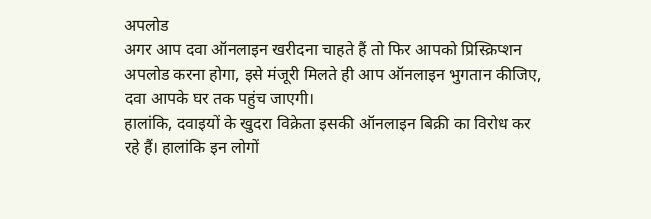अपलोड
अगर आप दवा ऑनलाइन खरीदना चाहते हैं तो फिर आपको प्रिस्क्रिप्शन अपलोड करना होगा, इसे मंजूरी मिलते ही आप ऑनलाइन भुगतान कीजिए, दवा आपके घर तक पहुंच जाएगी।
हालांकि, दवाइयों के खुदरा विक्रेता इसकी ऑनलाइन बिक्री का विरोध कर रहे हैं। हालांकि इन लोगों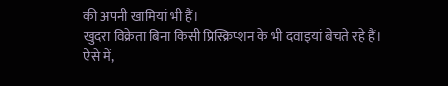की अपनी खामियां भी हैं।
खुदरा विक्रेता बिना किसी प्रिस्क्रिप्शन के भी दवाइयां बेचते रहे हैं।
ऐसे में,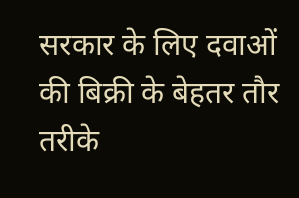सरकार के लिए दवाओं की बिक्री के बेहतर तौर तरीके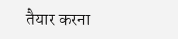तैयार करना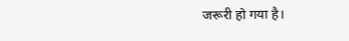जरूरी हो गया है।